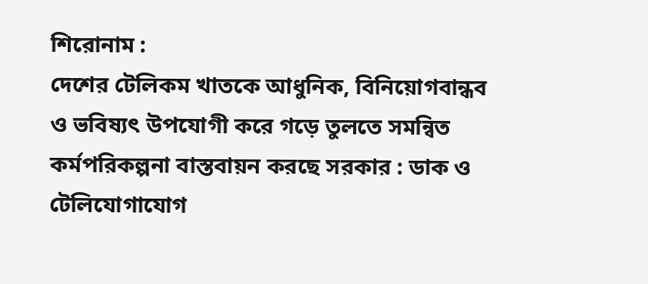শিরোনাম :
দেশের টেলিকম খাতকে আধুনিক, বিনিয়োগবান্ধব ও ভবিষ্যৎ উপযোগী করে গড়ে তুলতে সমন্বিত কর্মপরিকল্পনা বাস্তবায়ন করছে সরকার : ডাক ও টেলিযোগাযোগ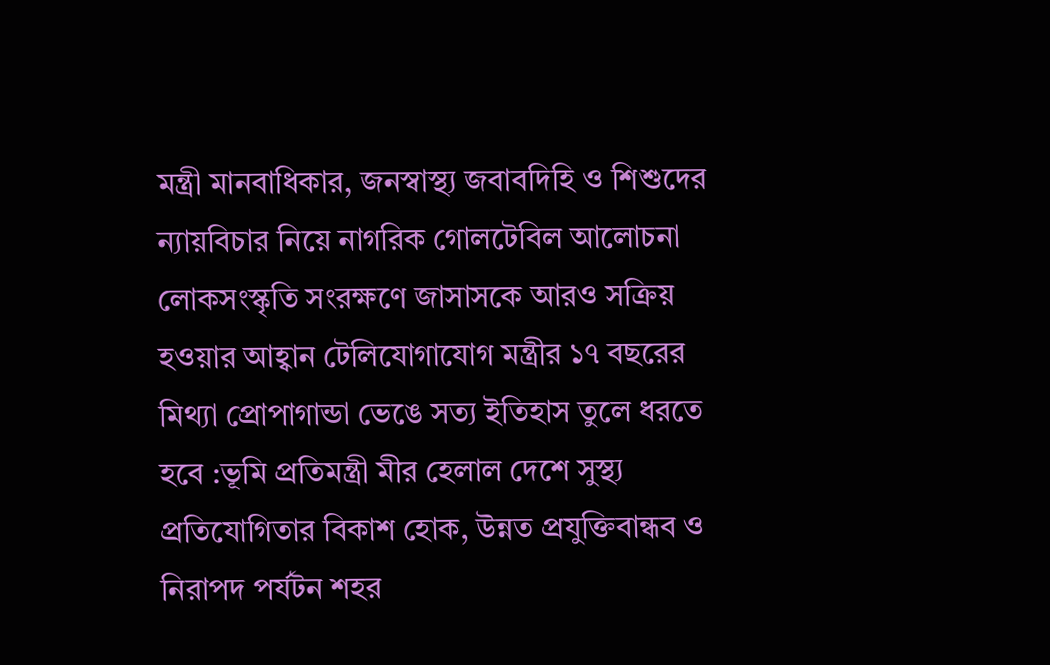মন্ত্রী মানবাধিকার, জনস্বাস্থ্য জবাবদিহি ও শিশুদের ন্যায়বিচার নিয়ে নাগরিক গোলটেবিল আলোচনা লোকসংস্কৃতি সংরক্ষণে জাসাসকে আরও সক্রিয় হওয়ার আহ্বান টেলিযোগাযোগ মন্ত্রীর ১৭ বছরের মিথ্যা প্রোপাগান্ডা ভেঙে সত্য ইতিহাস তুলে ধরতে হবে :ভূমি প্রতিমন্ত্রী মীর হেলাল দেশে সুস্থ্য প্রতিযোগিতার বিকাশ হোক, উন্নত প্রযুক্তিবান্ধব ও নিরাপদ পর্যটন শহর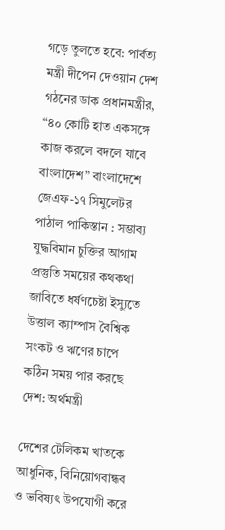গড়ে তুলতে হবে: পার্বত্য মন্ত্রী দীপেন দেওয়ান দেশ গঠনের ডাক প্রধানমন্ত্রীর, “৪০ কোটি হাত একসঙ্গে কাজ করলে বদলে যাবে বাংলাদেশ” বাংলাদেশে জেএফ-১৭ সিমুলেটর পাঠাল পাকিস্তান : সম্ভাব্য যুদ্ধবিমান চুক্তির আগাম প্রস্তুতি সময়ের কথকথা জাবিতে ধর্ষণচেষ্টা ইস্যুতে উত্তাল ক্যাম্পাস বৈশ্বিক সংকট ও ঋণের চাপে কঠিন সময় পার করছে দেশ: অর্থমন্ত্রী

দেশের টেলিকম খাতকে আধুনিক, বিনিয়োগবান্ধব ও ভবিষ্যৎ উপযোগী করে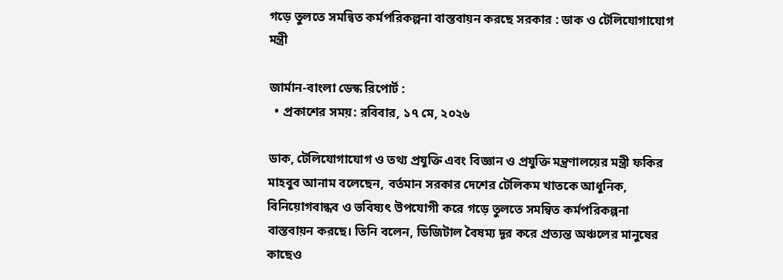গড়ে তুলতে সমন্বিত কর্মপরিকল্পনা বাস্তবায়ন করছে সরকার : ডাক ও টেলিযোগাযোগ মন্ত্রী

জার্মান-বাংলা ডেস্ক রিপোর্ট :
  • প্রকাশের সময়: রবিবার, ১৭ মে, ২০২৬

ডাক, টেলিযোগাযোগ ও তথ্য প্রযুক্তি এবং বিজ্ঞান ও প্রযুক্তি মন্ত্রণালয়ের মন্ত্রী ফকির মাহবুব আনাম বলেছেন, বর্তমান সরকার দেশের টেলিকম খাতকে আধুনিক, বিনিয়োগবান্ধব ও ভবিষ্যৎ উপযোগী করে গড়ে তুলতে সমন্বিত কর্মপরিকল্পনা বাস্তবায়ন করছে। তিনি বলেন, ডিজিটাল বৈষম্য দূর করে প্রত্যন্ত অঞ্চলের মানুষের কাছেও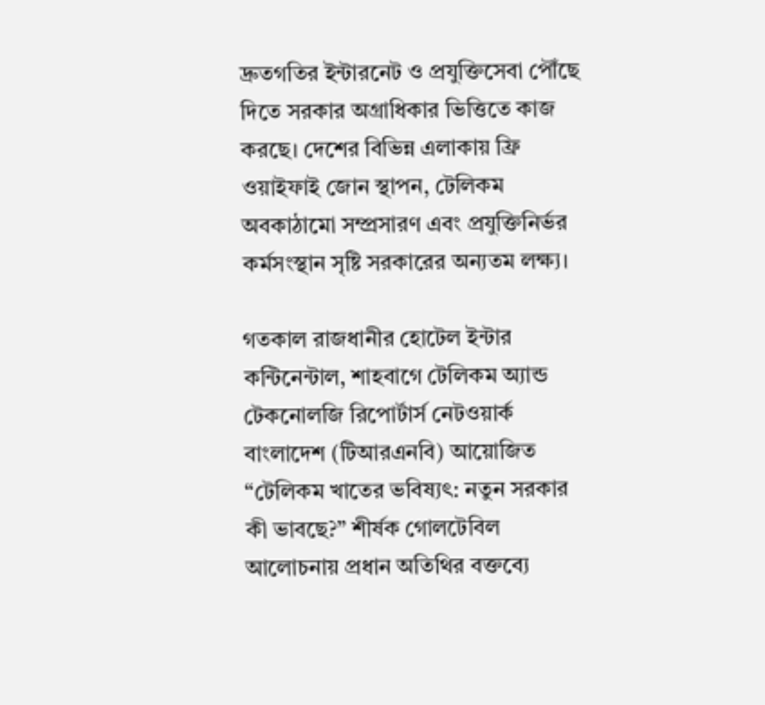দ্রুতগতির ইন্টারনেট ও প্রযুক্তিসেবা পৌঁছে দিতে সরকার অগ্রাধিকার ভিত্তিতে কাজ করছে। দেশের বিভিন্ন এলাকায় ফ্রি ওয়াইফাই জোন স্থাপন, টেলিকম অবকাঠামো সম্প্রসারণ এবং প্রযুক্তিনির্ভর কর্মসংস্থান সৃষ্টি সরকারের অন্যতম লক্ষ্য।

গতকাল রাজধানীর হোটেল ইন্টার কন্টিনেন্টাল, শাহবাগে টেলিকম অ্যান্ড টেকনোলজি রিপোর্টার্স নেটওয়ার্ক বাংলাদেশ (টিআরএনবি) আয়োজিত “টেলিকম খাতের ভবিষ্যৎ: নতুন সরকার কী ভাবছে?” শীর্ষক গোলটেবিল আলোচনায় প্রধান অতিথির বক্তব্যে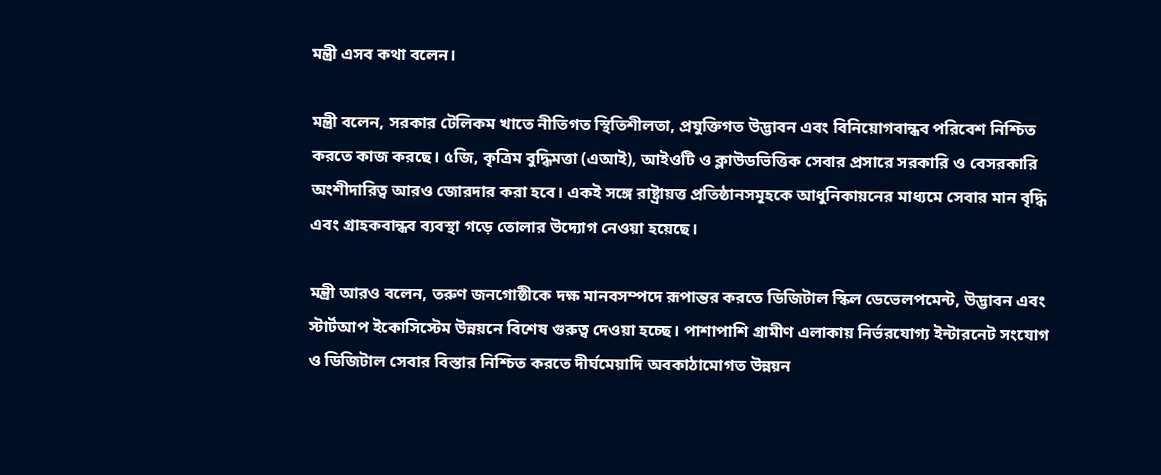মন্ত্রী এসব কথা বলেন।

মন্ত্রী বলেন, সরকার টেলিকম খাতে নীতিগত স্থিতিশীলতা, প্রযুক্তিগত উদ্ভাবন এবং বিনিয়োগবান্ধব পরিবেশ নিশ্চিত করতে কাজ করছে। ৫জি, কৃত্রিম বুদ্ধিমত্তা (এআই), আইওটি ও ক্লাউডভিত্তিক সেবার প্রসারে সরকারি ও বেসরকারি অংশীদারিত্ব আরও জোরদার করা হবে। একই সঙ্গে রাষ্ট্রায়ত্ত প্রতিষ্ঠানসমূহকে আধুনিকায়নের মাধ্যমে সেবার মান বৃদ্ধি এবং গ্রাহকবান্ধব ব্যবস্থা গড়ে তোলার উদ্যোগ নেওয়া হয়েছে।

মন্ত্রী আরও বলেন, তরুণ জনগোষ্ঠীকে দক্ষ মানবসম্পদে রূপান্তর করতে ডিজিটাল স্কিল ডেভেলপমেন্ট, উদ্ভাবন এবং স্টার্টআপ ইকোসিস্টেম উন্নয়নে বিশেষ গুরুত্ব দেওয়া হচ্ছে। পাশাপাশি গ্রামীণ এলাকায় নির্ভরযোগ্য ইন্টারনেট সংযোগ ও ডিজিটাল সেবার বিস্তার নিশ্চিত করতে দীর্ঘমেয়াদি অবকাঠামোগত উন্নয়ন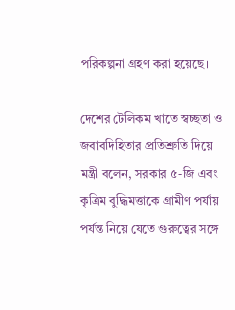পরিকল্পনা গ্রহণ করা হয়েছে।

দেশের টেলিকম খাতে স্বচ্ছতা ও জবাবদিহিতার প্রতিশ্রুতি দিয়ে মন্ত্রী বলেন, সরকার ৫-জি এবং কৃত্রিম বুদ্ধিমত্তাকে গ্রামীণ পর্যায় পর্যন্ত নিয়ে যেতে গুরুত্বের সঙ্গে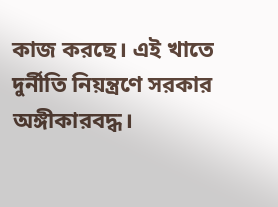কাজ করছে। এই খাতে দুর্নীতি নিয়ন্ত্রণে সরকার অঙ্গীকারবদ্ধ।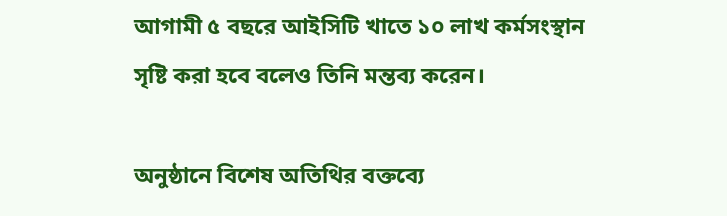আগামী ৫ বছরে আইসিটি খাতে ১০ লাখ কর্মসংস্থান সৃষ্টি করা হবে বলেও তিনি মন্তব্য করেন।

অনুষ্ঠানে বিশেষ অতিথির বক্তব্যে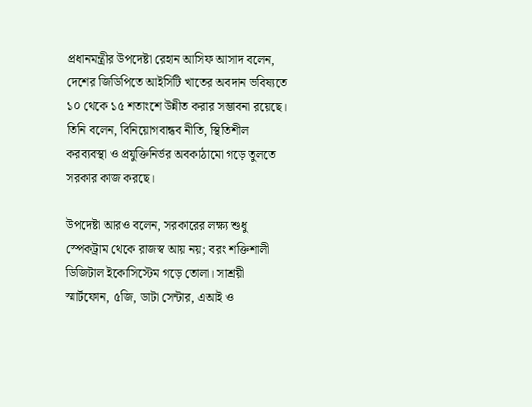প্রধানমন্ত্রীর উপদেষ্টা রেহান আসিফ আসাদ বলেন, দেশের জিডিপিতে আইসিটি খাতের অবদান ভবিষ্যতে ১০ থেকে ১৫ শতাংশে উন্নীত করার সম্ভাবনা রয়েছে। তিনি বলেন, বিনিয়োগবান্ধব নীতি, স্থিতিশীল করব্যবস্থা ও প্রযুক্তিনির্ভর অবকাঠামো গড়ে তুলতে সরকার কাজ করছে।

উপদেষ্টা আরও বলেন, সরকারের লক্ষ্য শুধু স্পেকট্রাম থেকে রাজস্ব আয় নয়; বরং শক্তিশালী ডিজিটাল ইকোসিস্টেম গড়ে তোলা। সাশ্রয়ী স্মার্টফোন, ৫জি, ডাটা সেন্টার, এআই ও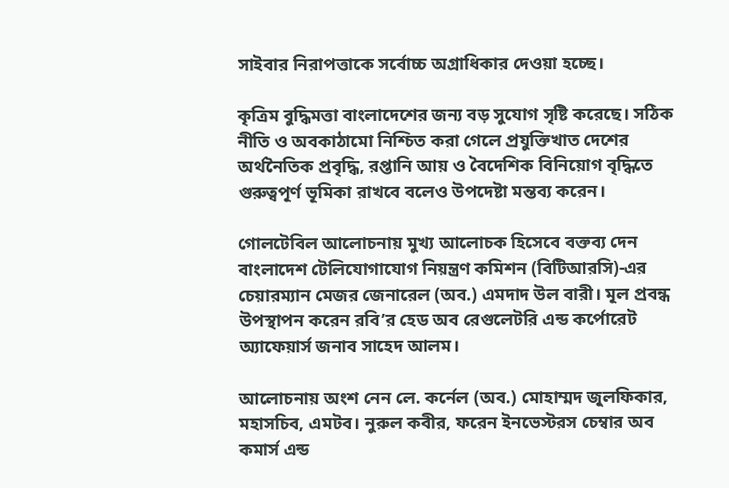সাইবার নিরাপত্তাকে সর্বোচ্চ অগ্রাধিকার দেওয়া হচ্ছে।

কৃত্রিম বুদ্ধিমত্তা বাংলাদেশের জন্য বড় সুযোগ সৃষ্টি করেছে। সঠিক নীতি ও অবকাঠামো নিশ্চিত করা গেলে প্রযুক্তিখাত দেশের অর্থনৈতিক প্রবৃদ্ধি, রপ্তানি আয় ও বৈদেশিক বিনিয়োগ বৃদ্ধিতে গুরুত্বপূর্ণ ভূমিকা রাখবে বলেও উপদেষ্টা মন্তব্য করেন।

গোলটেবিল আলোচনায় মুখ্য আলোচক হিসেবে বক্তব্য দেন বাংলাদেশ টেলিযোগাযোগ নিয়ন্ত্রণ কমিশন (বিটিআরসি)-এর চেয়ারম্যান মেজর জেনারেল (অব.) এমদাদ উল বারী। মূল প্রবন্ধ উপস্থাপন করেন রবি’র হেড অব রেগুলেটরি এন্ড কর্পোরেট অ্যাফেয়ার্স জনাব সাহেদ আলম।

আলোচনায় অংশ নেন লে. কর্নেল (অব.) মোহাম্মদ জুলফিকার, মহাসচিব, এমটব। নুরুল কবীর, ফরেন ইনভেস্টরস চেম্বার অব কমার্স এন্ড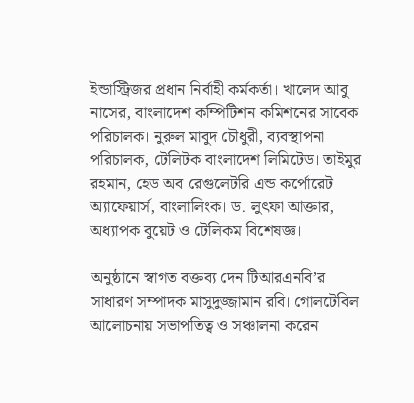ইন্ডাস্ট্রিজর প্রধান নির্বাহী কর্মকর্তা। খালেদ আবু নাসের, বাংলাদেশ কম্পিটিশন কমিশনের সাবেক পরিচালক। নুরুল মাবুদ চৌধুরী, ব্যবস্থাপনা পরিচালক, টেলিটক বাংলাদেশ লিমিটেড। তাইমুর রহমান, হেড অব রেগুলেটরি এন্ড কর্পোরেট অ্যাফেয়ার্স, বাংলালিংক। ড. লুৎফা আক্তার, অধ্যাপক বুয়েট ও টেলিকম বিশেষজ্ঞ।

অনুষ্ঠানে স্বাগত বক্তব্য দেন টিআরএনবি’র সাধারণ সম্পাদক মাসুদুজ্জামান রবি। গোলটেবিল আলোচনায় সভাপতিত্ব ও সঞ্চালনা করেন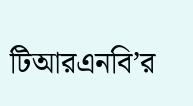টিআরএনবি’র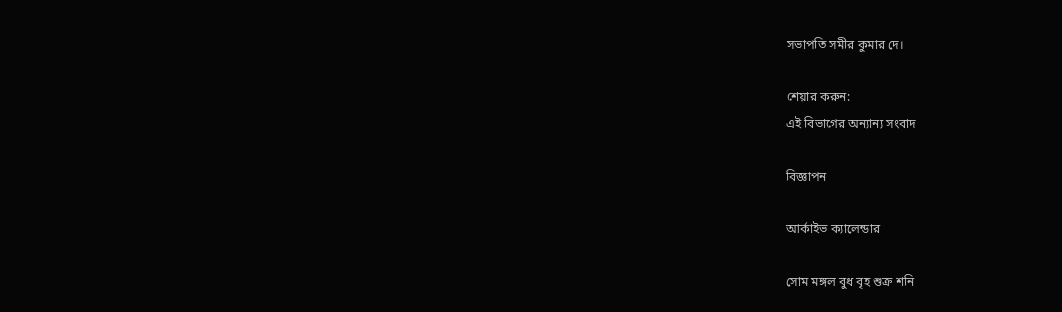সভাপতি সমীর কুমার দে।

শেয়ার করুন:
এই বিভাগের অন্যান্য সংবাদ

বিজ্ঞাপন

আর্কাইভ ক্যালেন্ডার

সোম মঙ্গল বুধ বৃহ শুক্র শনি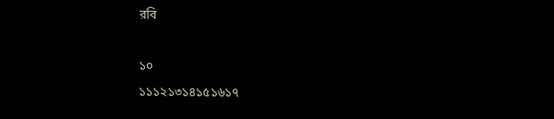রবি

১০
১১১২১৩১৪১৫১৬১৭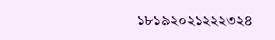১৮১৯২০২১২২২৩২৪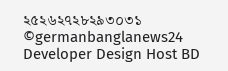২৫২৬২৭২৮২৯৩০৩১
©germanbanglanews24
Developer Design Host BD